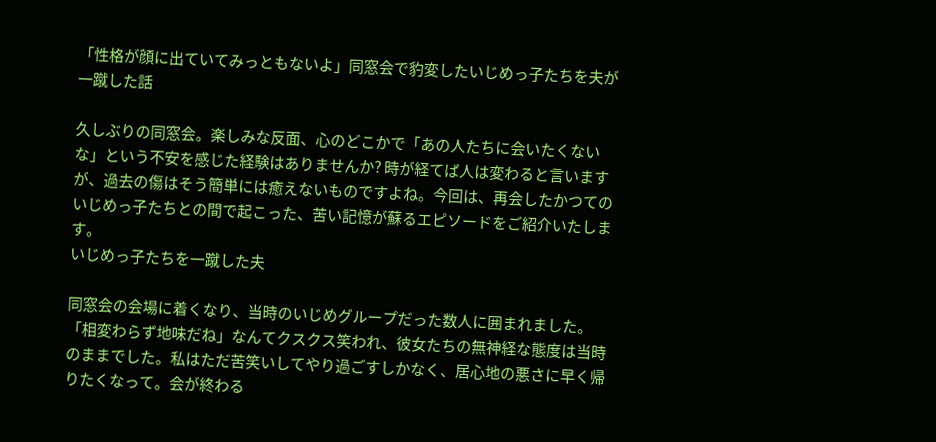「性格が顔に出ていてみっともないよ」同窓会で豹変したいじめっ子たちを夫が一蹴した話

久しぶりの同窓会。楽しみな反面、心のどこかで「あの人たちに会いたくないな」という不安を感じた経験はありませんか? 時が経てば人は変わると言いますが、過去の傷はそう簡単には癒えないものですよね。今回は、再会したかつてのいじめっ子たちとの間で起こった、苦い記憶が蘇るエピソードをご紹介いたします。
いじめっ子たちを一蹴した夫

同窓会の会場に着くなり、当時のいじめグループだった数人に囲まれました。「相変わらず地味だね」なんてクスクス笑われ、彼女たちの無神経な態度は当時のままでした。私はただ苦笑いしてやり過ごすしかなく、居心地の悪さに早く帰りたくなって。会が終わる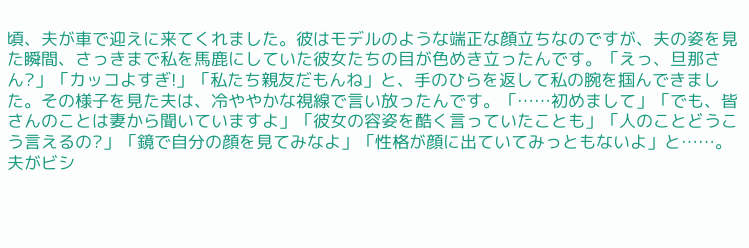頃、夫が車で迎えに来てくれました。彼はモデルのような端正な顔立ちなのですが、夫の姿を見た瞬間、さっきまで私を馬鹿にしていた彼女たちの目が色めき立ったんです。「えっ、旦那さん?」「カッコよすぎ!」「私たち親友だもんね」と、手のひらを返して私の腕を掴んできました。その様子を見た夫は、冷ややかな視線で言い放ったんです。「……初めまして」「でも、皆さんのことは妻から聞いていますよ」「彼女の容姿を酷く言っていたことも」「人のことどうこう言えるの?」「鏡で自分の顔を見てみなよ」「性格が顔に出ていてみっともないよ」と……。夫がビシ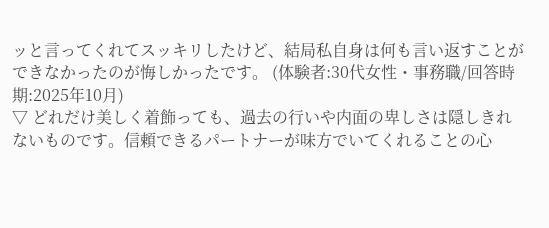ッと言ってくれてスッキリしたけど、結局私自身は何も言い返すことができなかったのが悔しかったです。 (体験者:30代女性・事務職/回答時期:2025年10月)
▽ どれだけ美しく着飾っても、過去の行いや内面の卑しさは隠しきれないものです。信頼できるパートナーが味方でいてくれることの心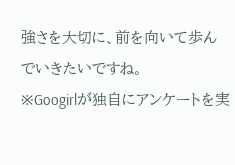強さを大切に、前を向いて歩んでいきたいですね。
※Googirlが独自にアンケートを実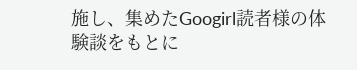施し、集めたGoogirl読者様の体験談をもとに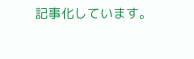記事化しています。